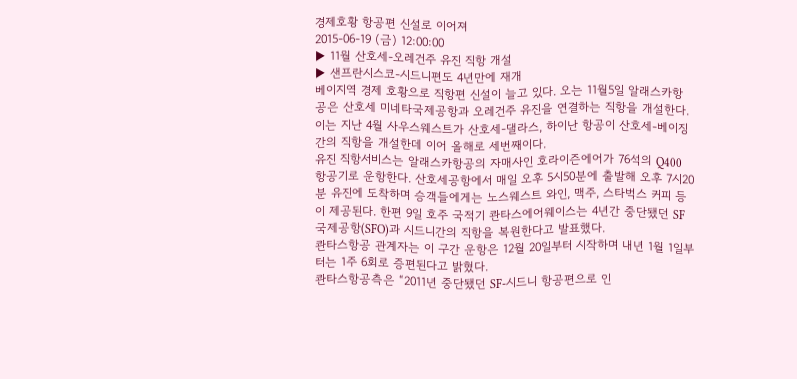경제호황 항공편 신설로 이어져
2015-06-19 (금) 12:00:00
▶ 11월 산호세-오레건주 유진 직항 개설
▶ 샌프란시스코-시드니편도 4년만에 재개
베이지역 경제 호황으로 직항편 신설이 늘고 있다. 오는 11월5일 알래스카항공은 산호세 미네타국제공항과 오레건주 유진을 연결하는 직항을 개설한다. 이는 지난 4월 사우스웨스트가 산호세-댈라스, 하이난 항공이 산호세-베이징간의 직항을 개설한데 이어 올해로 세번째이다.
유진 직항서비스는 알래스카항공의 자매사인 호라이즌에어가 76석의 Q400 항공기로 운항한다. 산호세공항에서 매일 오후 5시50분에 출발해 오후 7시20분 유진에 도착하며 승객들에게는 노스웨스트 와인, 맥주, 스타벅스 커피 등이 제공된다. 한편 9일 호주 국적기 콴타스에어웨이스는 4년간 중단됐던 SF국제공항(SFO)과 시드니간의 직항을 복원한다고 발표했다.
콴타스항공 관계자는 이 구간 운항은 12월 20일부터 시작하며 내년 1월 1일부터는 1주 6회로 증편된다고 밝혔다.
콴타스항공측은 “2011년 중단됐던 SF-시드니 항공편으로 인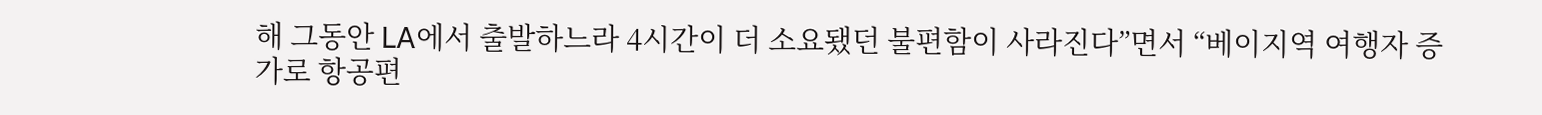해 그동안 LA에서 출발하느라 4시간이 더 소요됐던 불편함이 사라진다”면서 “베이지역 여행자 증가로 항공편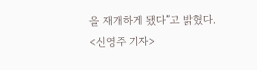을 재개하게 됐다”고 밝혔다.
<신영주 기자>